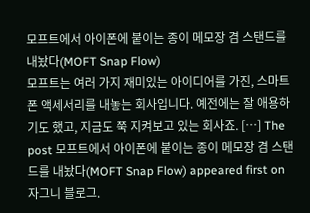모프트에서 아이폰에 붙이는 종이 메모장 겸 스탠드를 내놨다(MOFT Snap Flow)
모프트는 여러 가지 재미있는 아이디어를 가진, 스마트폰 액세서리를 내놓는 회사입니다. 예전에는 잘 애용하기도 했고, 지금도 쭉 지켜보고 있는 회사죠. […] The post 모프트에서 아이폰에 붙이는 종이 메모장 겸 스탠드를 내놨다(MOFT Snap Flow) appeared first on 자그니 블로그.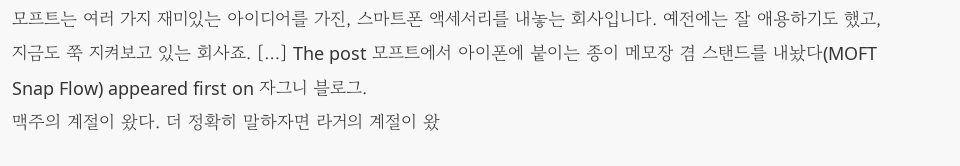모프트는 여러 가지 재미있는 아이디어를 가진, 스마트폰 액세서리를 내놓는 회사입니다. 예전에는 잘 애용하기도 했고, 지금도 쭉 지켜보고 있는 회사죠. […] The post 모프트에서 아이폰에 붙이는 종이 메모장 겸 스탠드를 내놨다(MOFT Snap Flow) appeared first on 자그니 블로그.
맥주의 계절이 왔다. 더 정확히 말하자면 라거의 계절이 왔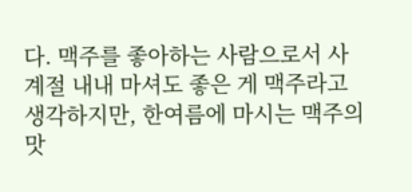다. 맥주를 좋아하는 사람으로서 사계절 내내 마셔도 좋은 게 맥주라고 생각하지만, 한여름에 마시는 맥주의 맛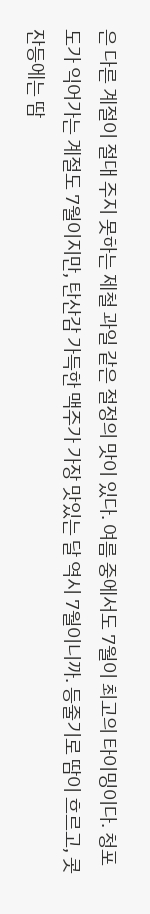은 다른 계절이 절대 주지 못하는 제철 과일 같은 절정의 맛이 있다. 여름 중에서도 7월이 최고의 타이밍이다. 청포도가 익어가는 계절도 7월이지만, 탄산감 가득한 맥주가 가장 맛있는 달 역시 7월이니까. 등줄기로 땀이 흐르고, 콧잔등에는 땀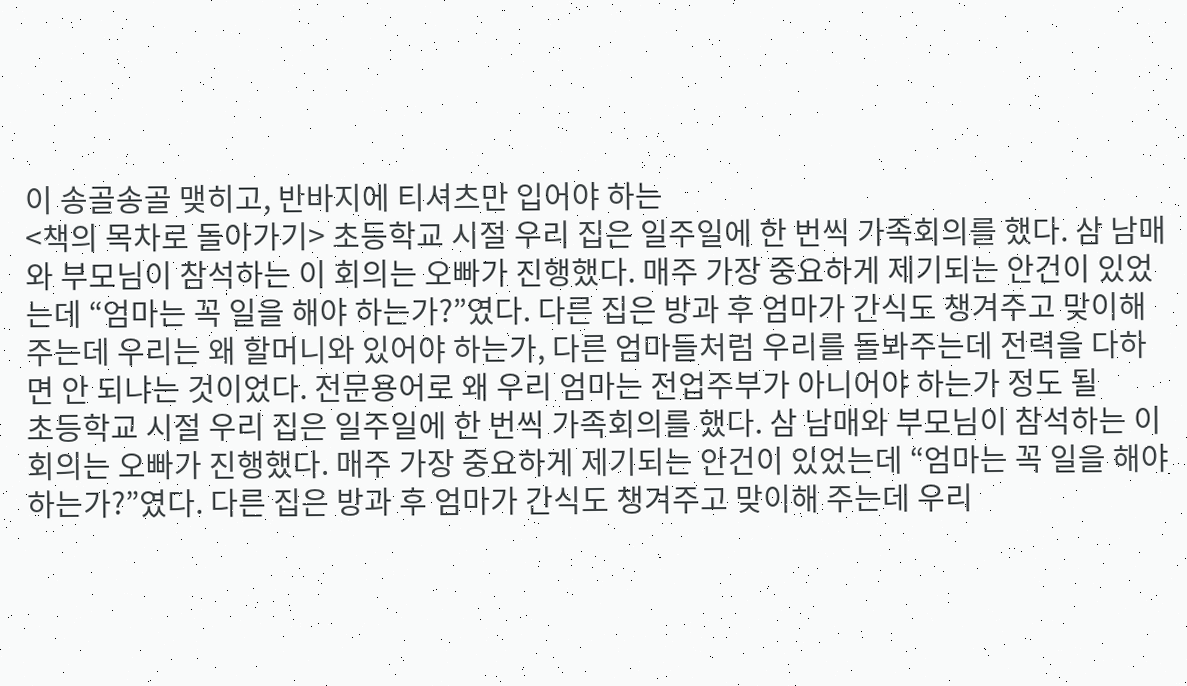이 송골송골 맺히고, 반바지에 티셔츠만 입어야 하는
<책의 목차로 돌아가기> 초등학교 시절 우리 집은 일주일에 한 번씩 가족회의를 했다. 삼 남매와 부모님이 참석하는 이 회의는 오빠가 진행했다. 매주 가장 중요하게 제기되는 안건이 있었는데 “엄마는 꼭 일을 해야 하는가?”였다. 다른 집은 방과 후 엄마가 간식도 챙겨주고 맞이해 주는데 우리는 왜 할머니와 있어야 하는가, 다른 엄마들처럼 우리를 돌봐주는데 전력을 다하면 안 되냐는 것이었다. 전문용어로 왜 우리 엄마는 전업주부가 아니어야 하는가 정도 될
초등학교 시절 우리 집은 일주일에 한 번씩 가족회의를 했다. 삼 남매와 부모님이 참석하는 이 회의는 오빠가 진행했다. 매주 가장 중요하게 제기되는 안건이 있었는데 “엄마는 꼭 일을 해야 하는가?”였다. 다른 집은 방과 후 엄마가 간식도 챙겨주고 맞이해 주는데 우리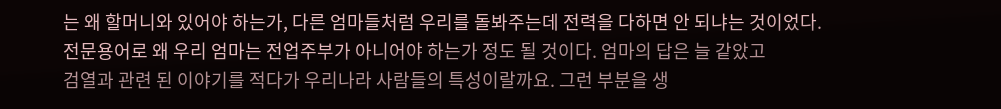는 왜 할머니와 있어야 하는가, 다른 엄마들처럼 우리를 돌봐주는데 전력을 다하면 안 되냐는 것이었다. 전문용어로 왜 우리 엄마는 전업주부가 아니어야 하는가 정도 될 것이다. 엄마의 답은 늘 같았고
검열과 관련 된 이야기를 적다가 우리나라 사람들의 특성이랄까요. 그런 부분을 생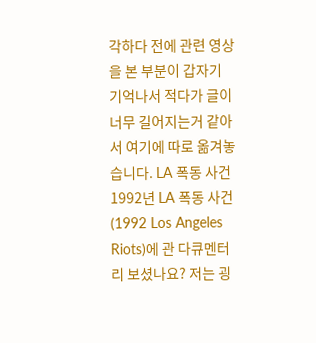각하다 전에 관련 영상을 본 부분이 갑자기 기억나서 적다가 글이 너무 길어지는거 같아서 여기에 따로 옮겨놓습니다. LA 폭동 사건 1992년 LA 폭동 사건(1992 Los Angeles Riots)에 관 다큐멘터리 보셨나요? 저는 굉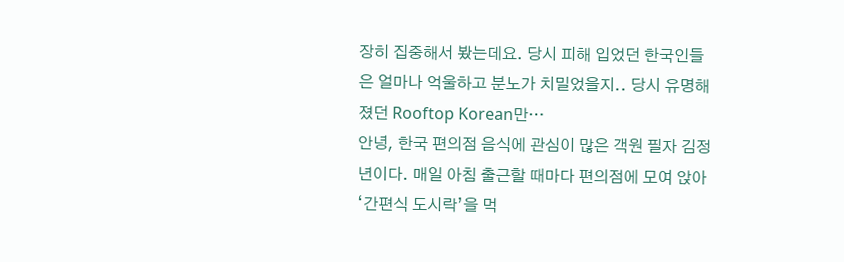장히 집중해서 봤는데요. 당시 피해 입었던 한국인들은 얼마나 억울하고 분노가 치밀었을지.. 당시 유명해졌던 Rooftop Korean만…
안녕, 한국 편의점 음식에 관심이 많은 객원 필자 김정년이다. 매일 아침 출근할 때마다 편의점에 모여 앉아 ‘간편식 도시락’을 먹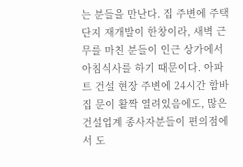는 분들을 만난다. 집 주변에 주택단지 재개발이 한창이라, 새벽 근무를 마친 분들이 인근 상가에서 아침식사를 하기 때문이다. 아파트 건설 현장 주변에 24시간 함바집 문이 활짝 열려있음에도, 많은 건설업계 종사자분들이 편의점에서 도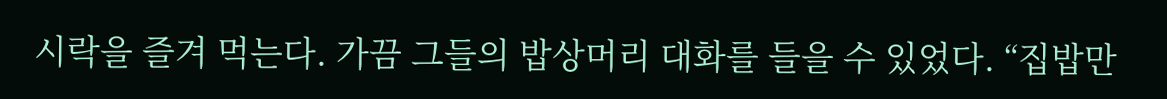시락을 즐겨 먹는다. 가끔 그들의 밥상머리 대화를 들을 수 있었다. “집밥만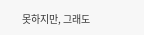못하지만, 그래도